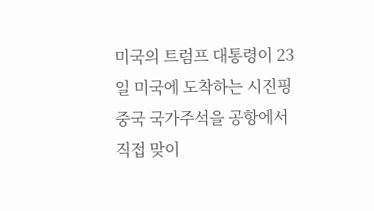미국의 트럼프 대통령이 23일 미국에 도착하는 시진핑 중국 국가주석을 공항에서 직접 맞이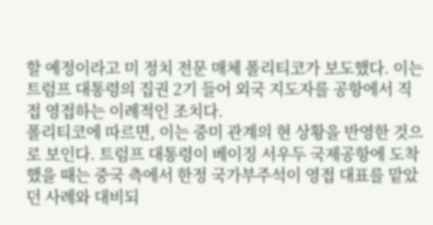할 예정이라고 미 정치 전문 매체 폴리티코가 보도했다. 이는 트럼프 대통령의 집권 2기 들어 외국 지도자를 공항에서 직접 영접하는 이례적인 조치다.
폴리티코에 따르면, 이는 중미 관계의 현 상황을 반영한 것으로 보인다. 트럼프 대통령이 베이징 서우두 국제공항에 도착했을 때는 중국 측에서 한정 국가부주석이 영접 대표를 맡았던 사례와 대비되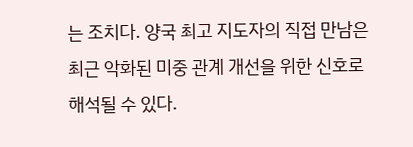는 조치다. 양국 최고 지도자의 직접 만남은 최근 악화된 미중 관계 개선을 위한 신호로 해석될 수 있다.